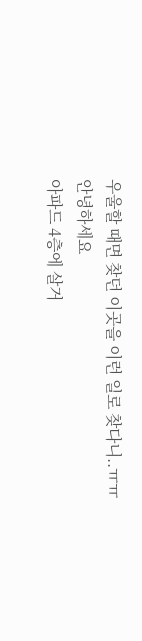우울할 때면 찾던 이곳을 이런 일로 찾다니..ㅠㅠ
안녕하세요
아파드 4층에 살거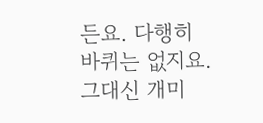든요. 다행히 바퀴는 없지요. 그대신 개미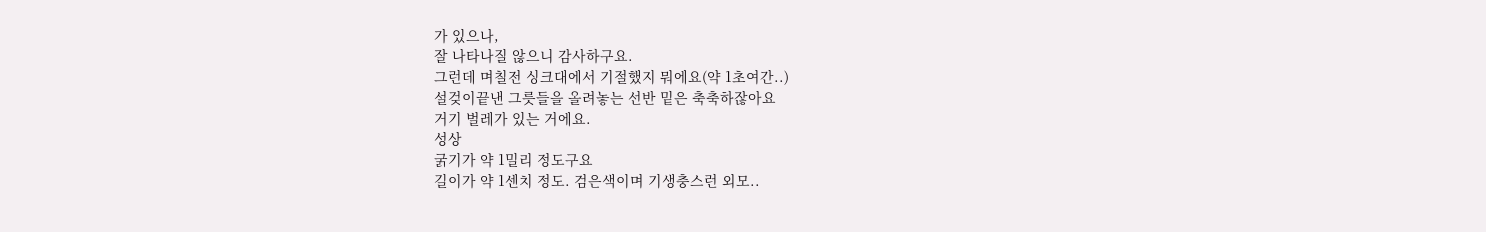가 있으나,
잘 나타나질 않으니 감사하구요.
그런데 며칠전 싱크대에서 기절했지 뭐에요(약 1초여간..)
설겆이끝낸 그릇들을 올려놓는 선반 밑은 축축하잖아요
거기 벌레가 있는 거에요.
성상
굵기가 약 1밀리 정도구요
길이가 약 1센치 정도. 검은색이며 기생충스런 외모..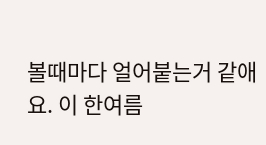볼때마다 얼어붙는거 같애요. 이 한여름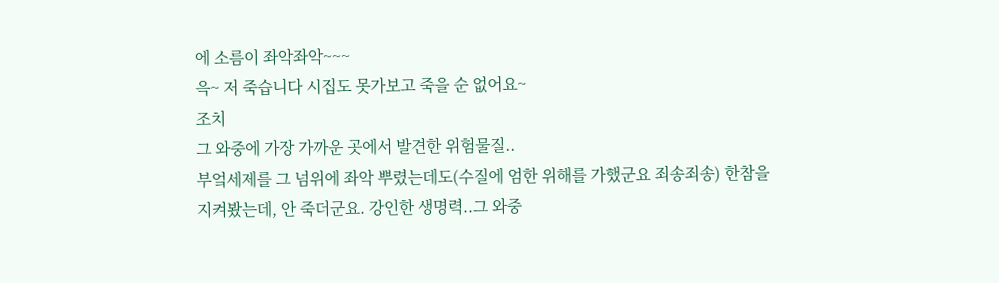에 소름이 좌악좌악~~~
윽~ 저 죽습니다 시집도 못가보고 죽을 순 없어요~
조치
그 와중에 가장 가까운 곳에서 발견한 위험물질..
부엌세제를 그 넘위에 좌악 뿌렸는데도(수질에 엄한 위해를 가했군요 죄송죄송) 한참을 지켜봤는데, 안 죽더군요. 강인한 생명력..그 와중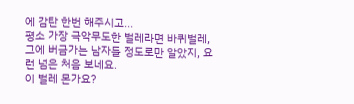에 감탄 한번 해주시고...
평소 가장 극악무도한 벌레라면 바퀴벌레, 그에 버금가는 남자들 정도로만 알았지, 요런 넘은 처음 보네요.
이 벌레 몬가요?